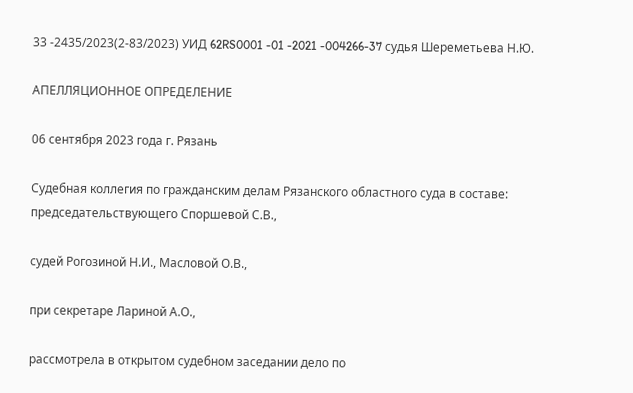33 -2435/2023(2-83/2023) УИД 62RS0001 -01 -2021 -004266-37 судья Шереметьева Н.Ю.

АПЕЛЛЯЦИОННОЕ ОПРЕДЕЛЕНИЕ

06 сентября 2023 года г. Рязань

Судебная коллегия по гражданским делам Рязанского областного суда в составе: председательствующего Споршевой С.В.,

судей Рогозиной Н.И., Масловой О.В.,

при секретаре Лариной А.О.,

рассмотрела в открытом судебном заседании дело по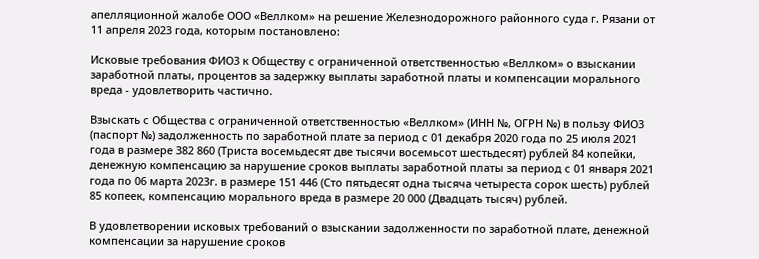апелляционной жалобе ООО «Веллком» на решение Железнодорожного районного суда г. Рязани от 11 апреля 2023 года, которым постановлено:

Исковые требования ФИО3 к Обществу с ограниченной ответственностью «Веллком» о взыскании заработной платы, процентов за задержку выплаты заработной платы и компенсации морального вреда - удовлетворить частично.

Взыскать с Общества с ограниченной ответственностью «Веллком» (ИНН №, ОГРН №) в пользу ФИО3 (паспорт №) задолженность по заработной плате за период с 01 декабря 2020 года по 25 июля 2021 года в размере 382 860 (Триста восемьдесят две тысячи восемьсот шестьдесят) рублей 84 копейки, денежную компенсацию за нарушение сроков выплаты заработной платы за период с 01 января 2021 года по 06 марта 2023г. в размере 151 446 (Сто пятьдесят одна тысяча четыреста сорок шесть) рублей 85 копеек, компенсацию морального вреда в размере 20 000 (Двадцать тысяч) рублей.

В удовлетворении исковых требований о взыскании задолженности по заработной плате, денежной компенсации за нарушение сроков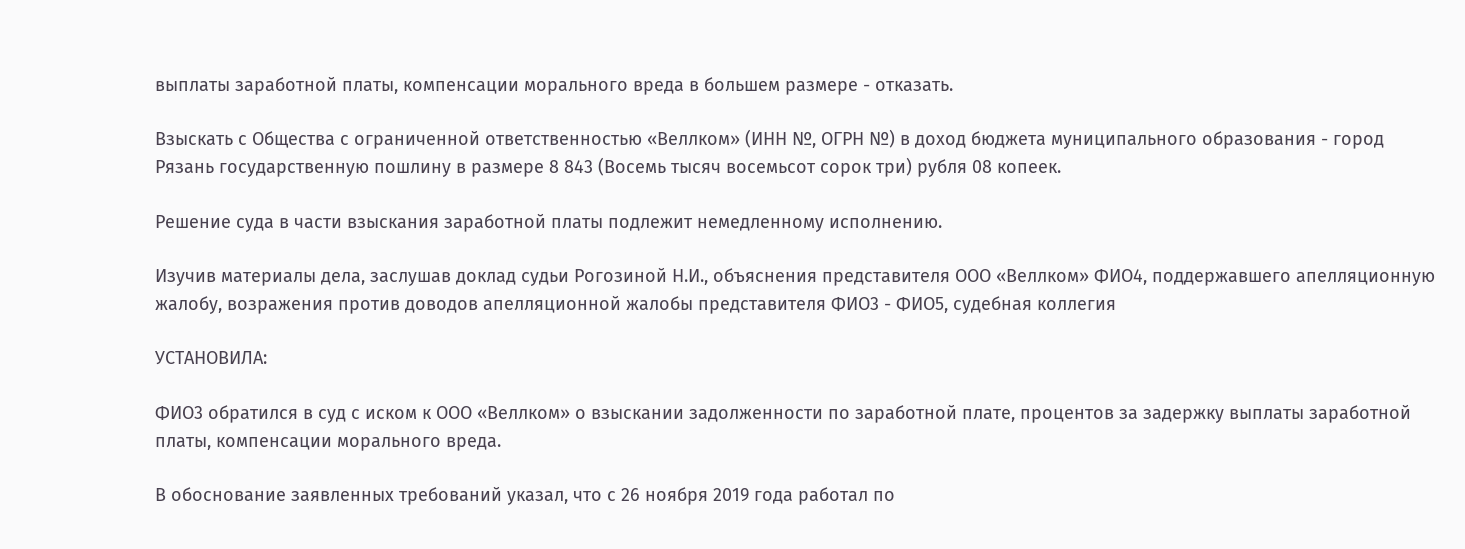выплаты заработной платы, компенсации морального вреда в большем размере - отказать.

Взыскать с Общества с ограниченной ответственностью «Веллком» (ИНН №, ОГРН №) в доход бюджета муниципального образования - город Рязань государственную пошлину в размере 8 843 (Восемь тысяч восемьсот сорок три) рубля 08 копеек.

Решение суда в части взыскания заработной платы подлежит немедленному исполнению.

Изучив материалы дела, заслушав доклад судьи Рогозиной Н.И., объяснения представителя ООО «Веллком» ФИО4, поддержавшего апелляционную жалобу, возражения против доводов апелляционной жалобы представителя ФИО3 - ФИО5, судебная коллегия

УСТАНОВИЛА:

ФИО3 обратился в суд с иском к ООО «Веллком» о взыскании задолженности по заработной плате, процентов за задержку выплаты заработной платы, компенсации морального вреда.

В обоснование заявленных требований указал, что с 26 ноября 2019 года работал по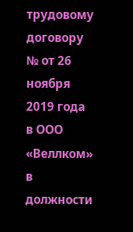трудовому договору № от 26 ноября 2019 года в ООО «Веллком» в должности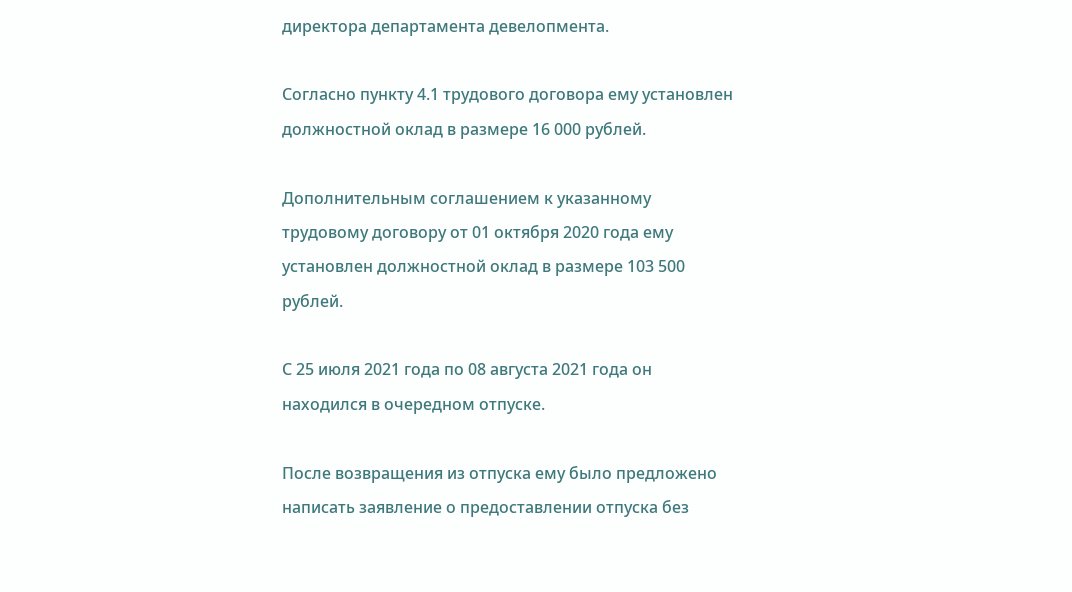директора департамента девелопмента.

Согласно пункту 4.1 трудового договора ему установлен должностной оклад в размере 16 000 рублей.

Дополнительным соглашением к указанному трудовому договору от 01 октября 2020 года ему установлен должностной оклад в размере 103 500 рублей.

С 25 июля 2021 года по 08 августа 2021 года он находился в очередном отпуске.

После возвращения из отпуска ему было предложено написать заявление о предоставлении отпуска без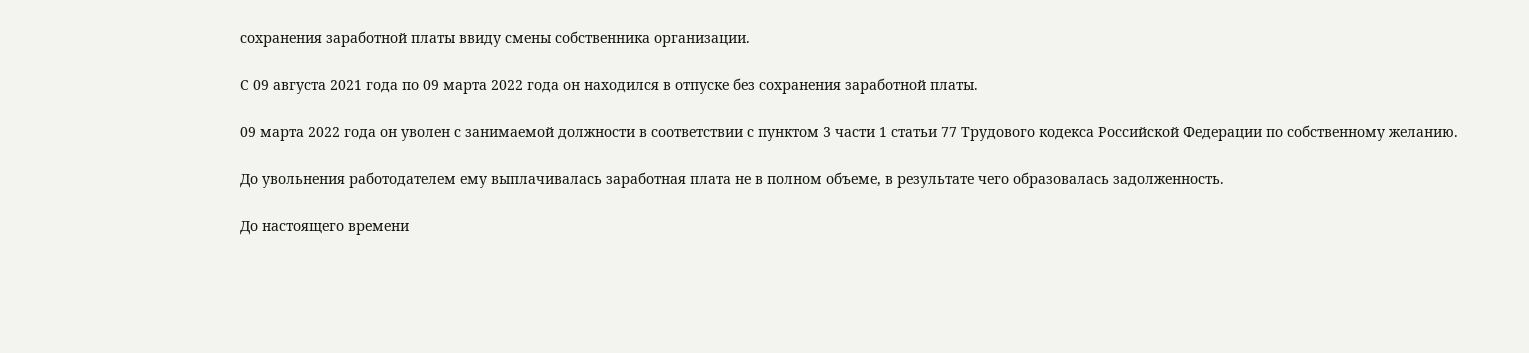сохранения заработной платы ввиду смены собственника организации.

С 09 августа 2021 года по 09 марта 2022 года он находился в отпуске без сохранения заработной платы.

09 марта 2022 года он уволен с занимаемой должности в соответствии с пунктом 3 части 1 статьи 77 Трудового кодекса Российской Федерации по собственному желанию.

До увольнения работодателем ему выплачивалась заработная плата не в полном объеме, в результате чего образовалась задолженность.

До настоящего времени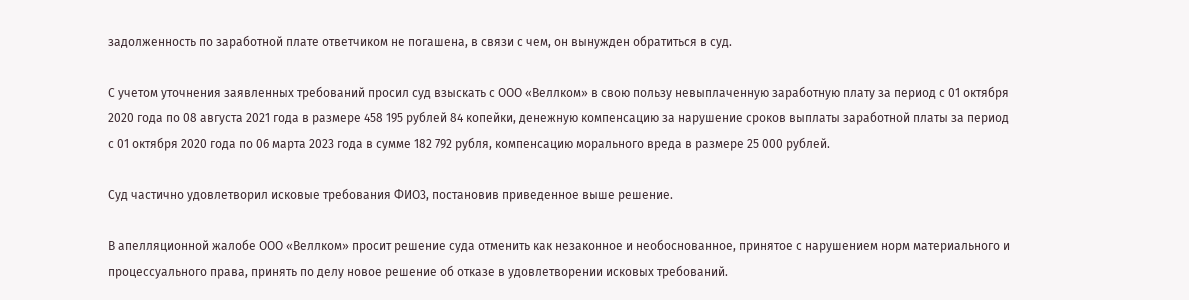задолженность по заработной плате ответчиком не погашена, в связи с чем, он вынужден обратиться в суд.

С учетом уточнения заявленных требований просил суд взыскать с ООО «Веллком» в свою пользу невыплаченную заработную плату за период с 01 октября 2020 года по 08 августа 2021 года в размере 458 195 рублей 84 копейки, денежную компенсацию за нарушение сроков выплаты заработной платы за период с 01 октября 2020 года по 06 марта 2023 года в сумме 182 792 рубля, компенсацию морального вреда в размере 25 000 рублей.

Суд частично удовлетворил исковые требования ФИО3, постановив приведенное выше решение.

В апелляционной жалобе ООО «Веллком» просит решение суда отменить как незаконное и необоснованное, принятое с нарушением норм материального и процессуального права, принять по делу новое решение об отказе в удовлетворении исковых требований.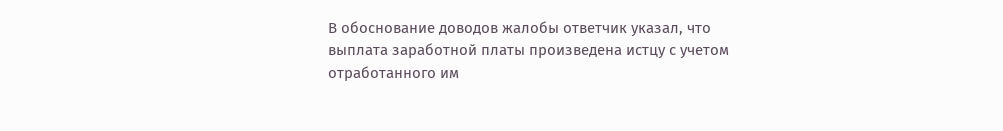В обоснование доводов жалобы ответчик указал, что выплата заработной платы произведена истцу с учетом отработанного им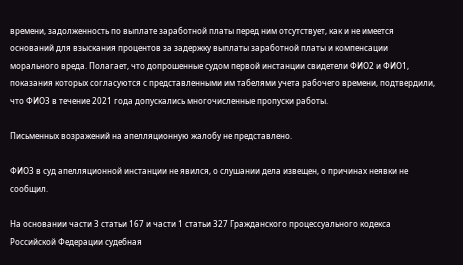времени, задолженность по выплате заработной платы перед ним отсутствует, как и не имеется оснований для взыскания процентов за задержку выплаты заработной платы и компенсации морального вреда. Полагает, что допрошенные судом первой инстанции свидетели ФИО2 и ФИО1, показания которых согласуются с представленными им табелями учета рабочего времени, подтвердили, что ФИО3 в течение 2021 года допускались многочисленные пропуски работы.

Письменных возражений на апелляционную жалобу не представлено.

ФИО3 в суд апелляционной инстанции не явился, о слушании дела извещен, о причинах неявки не сообщил.

На основании части 3 статьи 167 и части 1 статьи 327 Гражданского процессуального кодекса Российской Федерации судебная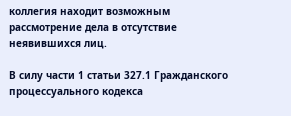коллегия находит возможным рассмотрение дела в отсутствие неявившихся лиц.

В силу части 1 статьи 327.1 Гражданского процессуального кодекса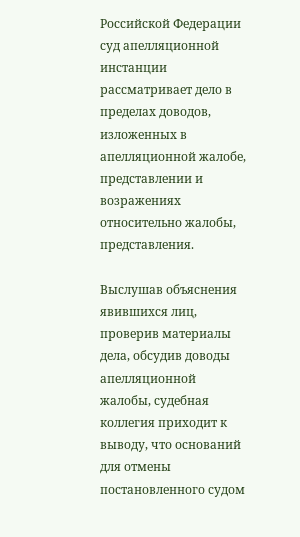Российской Федерации суд апелляционной инстанции рассматривает дело в пределах доводов, изложенных в апелляционной жалобе, представлении и возражениях относительно жалобы, представления.

Выслушав объяснения явившихся лиц, проверив материалы дела, обсудив доводы апелляционной жалобы, судебная коллегия приходит к выводу, что оснований для отмены постановленного судом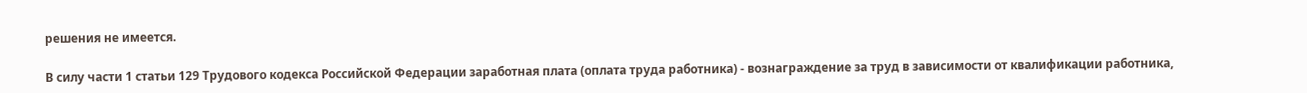решения не имеется.

В силу части 1 статьи 129 Трудового кодекса Российской Федерации заработная плата (оплата труда работника) - вознаграждение за труд в зависимости от квалификации работника,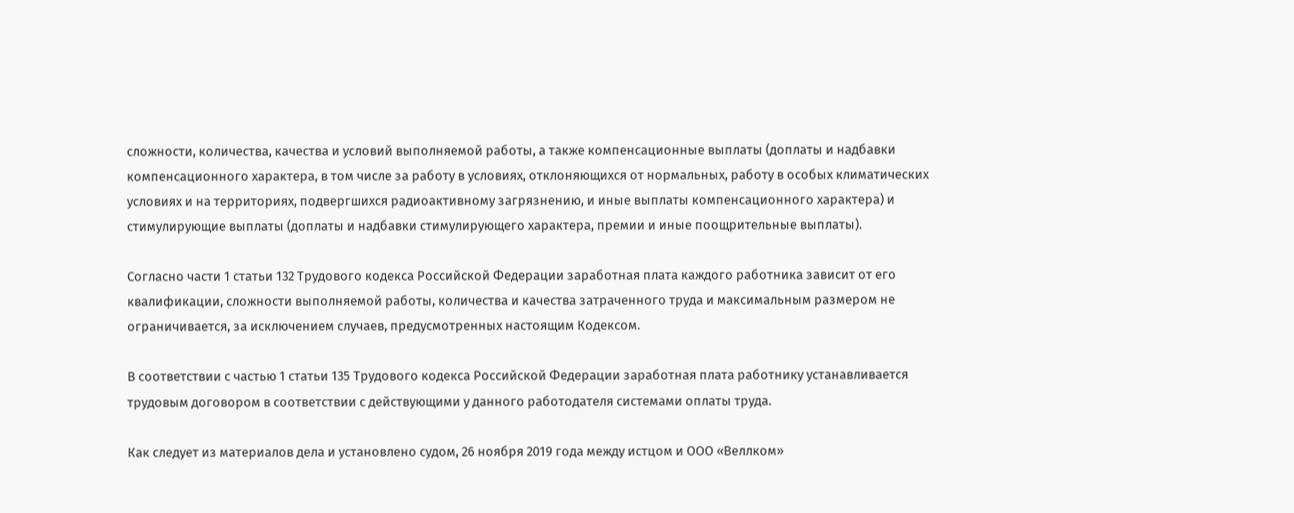сложности, количества, качества и условий выполняемой работы, а также компенсационные выплаты (доплаты и надбавки компенсационного характера, в том числе за работу в условиях, отклоняющихся от нормальных, работу в особых климатических условиях и на территориях, подвергшихся радиоактивному загрязнению, и иные выплаты компенсационного характера) и стимулирующие выплаты (доплаты и надбавки стимулирующего характера, премии и иные поощрительные выплаты).

Согласно части 1 статьи 132 Трудового кодекса Российской Федерации заработная плата каждого работника зависит от его квалификации, сложности выполняемой работы, количества и качества затраченного труда и максимальным размером не ограничивается, за исключением случаев, предусмотренных настоящим Кодексом.

В соответствии с частью 1 статьи 135 Трудового кодекса Российской Федерации заработная плата работнику устанавливается трудовым договором в соответствии с действующими у данного работодателя системами оплаты труда.

Как следует из материалов дела и установлено судом, 26 ноября 2019 года между истцом и ООО «Веллком»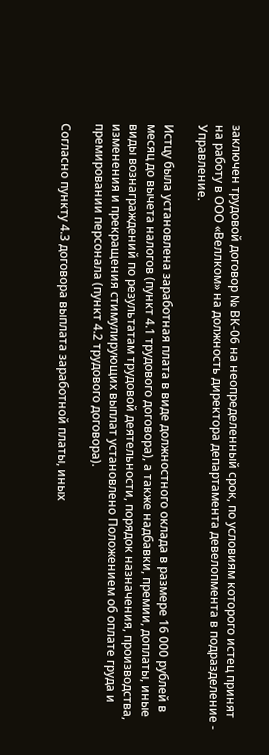заключен трудовой договор № ВК-06 на неопределенный срок, по условиям которого истец принят на работу в ООО «Веллком» на должность директора департамента девелопмента в подразделение - Управление.

Истцу была установлена заработная плата в виде должностного оклада в размере 16 000 рублей в месяц до вычета налогов (пункт 4.1 трудового договора), а также надбавки, премии, доплаты, иные виды вознаграждений по результатам трудовой деятельности, порядок назначения, производства, изменения и прекращения стимулирующих выплат установлено Положением об оплате груда и премировании персонала (пункт 4.2 трудового договора).

Согласно пункту 4.3 договора выплата заработной платы, иных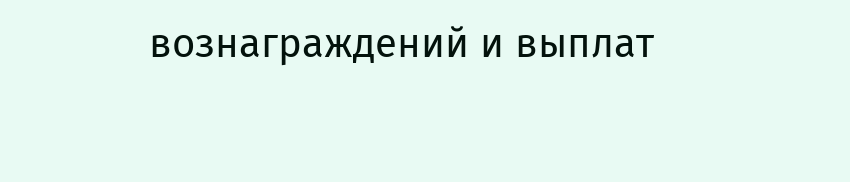вознаграждений и выплат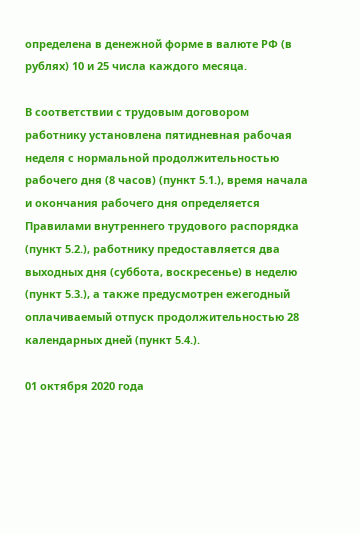определена в денежной форме в валюте РФ (в рублях) 10 и 25 числа каждого месяца.

В соответствии с трудовым договором работнику установлена пятидневная рабочая неделя с нормальной продолжительностью рабочего дня (8 часов) (пункт 5.1.), время начала и окончания рабочего дня определяется Правилами внутреннего трудового распорядка (пункт 5.2.), работнику предоставляется два выходных дня (суббота, воскресенье) в неделю (пункт 5.3.), а также предусмотрен ежегодный оплачиваемый отпуск продолжительностью 28 календарных дней (пункт 5.4.).

01 октября 2020 года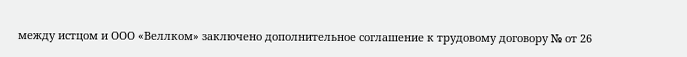между истцом и ООО «Веллком» заключено дополнительное соглашение к трудовому договору № от 26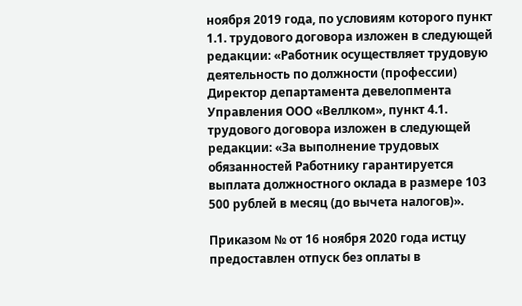ноября 2019 года, по условиям которого пункт 1.1. трудового договора изложен в следующей редакции: «Работник осуществляет трудовую деятельность по должности (профессии) Директор департамента девелопмента Управления ООО «Веллком», пункт 4.1. трудового договора изложен в следующей редакции: «За выполнение трудовых обязанностей Работнику гарантируется выплата должностного оклада в размере 103 500 рублей в месяц (до вычета налогов)».

Приказом № от 16 ноября 2020 года истцу предоставлен отпуск без оплаты в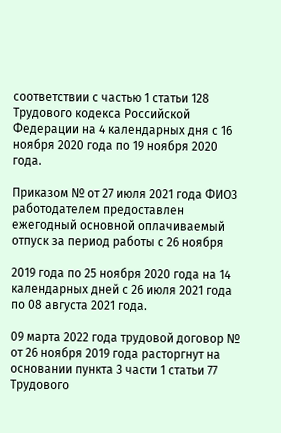соответствии с частью 1 статьи 128 Трудового кодекса Российской Федерации на 4 календарных дня с 16 ноября 2020 года по 19 ноября 2020 года.

Приказом № от 27 июля 2021 года ФИО3 работодателем предоставлен ежегодный основной оплачиваемый отпуск за период работы с 26 ноября

2019 года по 25 ноября 2020 года на 14 календарных дней с 26 июля 2021 года по 08 августа 2021 года.

09 марта 2022 года трудовой договор № от 26 ноября 2019 года расторгнут на основании пункта 3 части 1 статьи 77 Трудового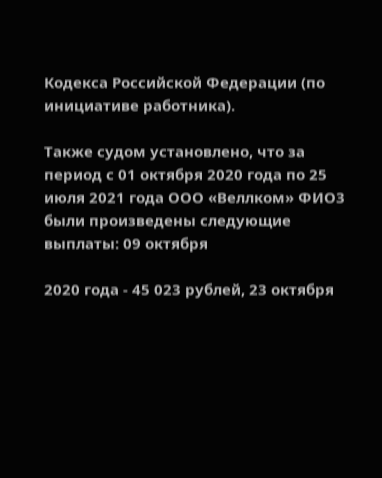Кодекса Российской Федерации (по инициативе работника).

Также судом установлено, что за период с 01 октября 2020 года по 25 июля 2021 года ООО «Веллком» ФИО3 были произведены следующие выплаты: 09 октября

2020 года - 45 023 рублей, 23 октября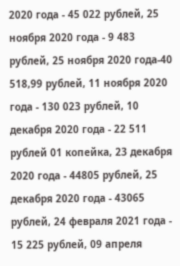2020 года - 45 022 рублей, 25 ноября 2020 года - 9 483 рублей, 25 ноября 2020 года-40 518,99 рублей, 11 ноября 2020 года - 130 023 рублей, 10 декабря 2020 года - 22 511 рублей 01 копейка, 23 декабря 2020 года - 44805 рублей, 25 декабря 2020 года - 43065 рублей, 24 февраля 2021 года - 15 225 рублей, 09 апреля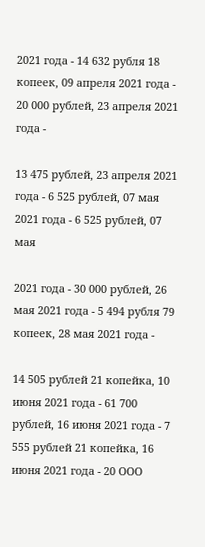2021 года - 14 632 рубля 18 копеек, 09 апреля 2021 года - 20 000 рублей, 23 апреля 2021 года -

13 475 рублей, 23 апреля 2021 года - 6 525 рублей, 07 мая 2021 года - 6 525 рублей, 07 мая

2021 года - 30 000 рублей, 26 мая 2021 года - 5 494 рубля 79 копеек, 28 мая 2021 года -

14 505 рублей 21 копейка, 10 июня 2021 года - 61 700 рублей, 16 июня 2021 года - 7 555 рублей 21 копейка, 16 июня 2021 года - 20 ООО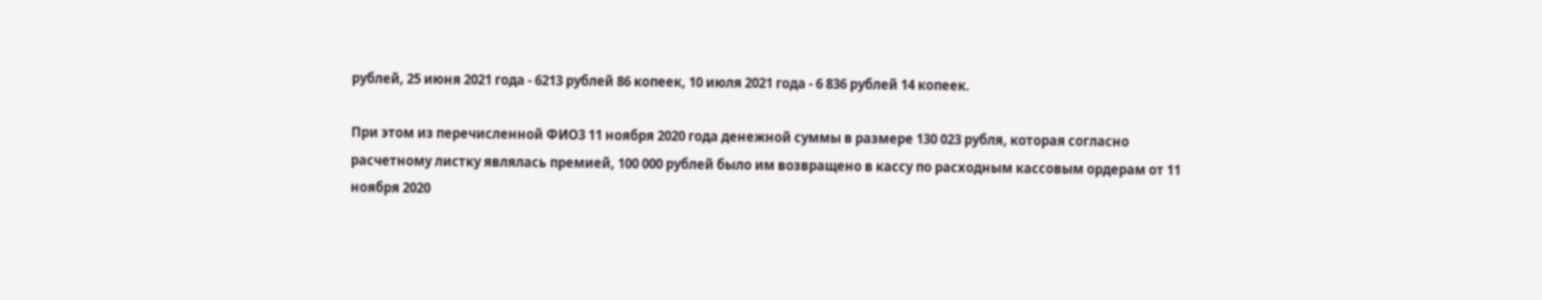рублей, 25 июня 2021 года - 6213 рублей 86 копеек, 10 июля 2021 года - 6 836 рублей 14 копеек.

При этом из перечисленной ФИО3 11 ноября 2020 года денежной суммы в размере 130 023 рубля, которая согласно расчетному листку являлась премией, 100 000 рублей было им возвращено в кассу по расходным кассовым ордерам от 11 ноября 2020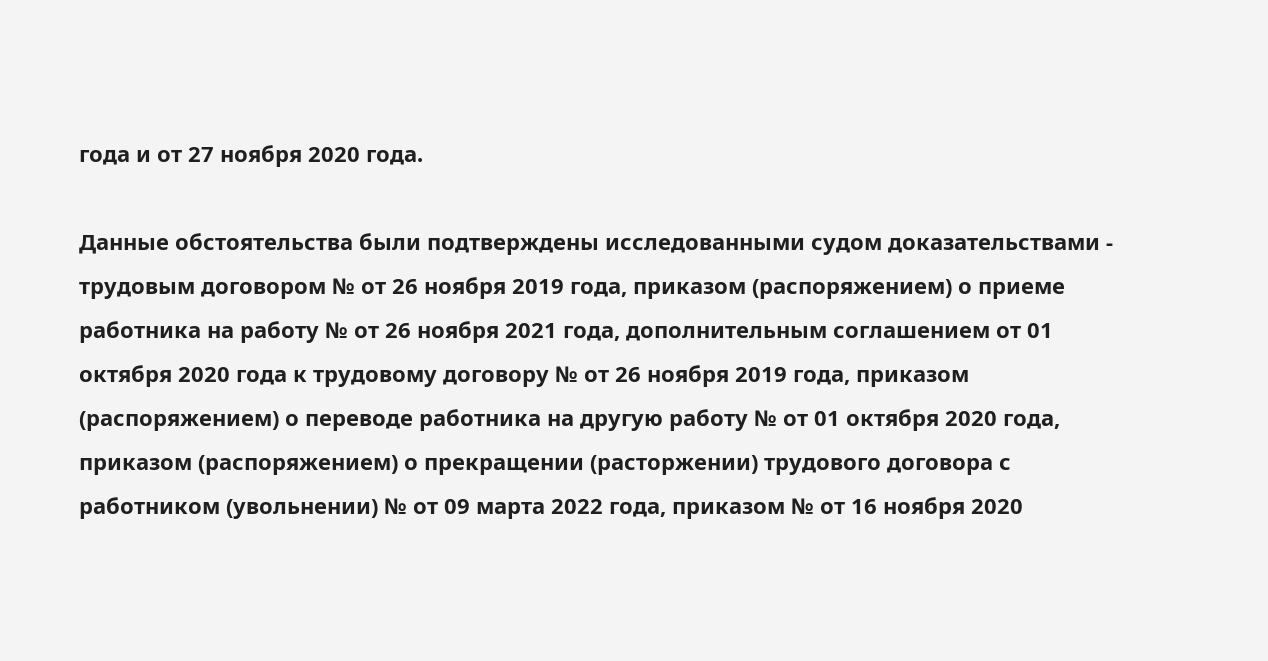года и от 27 ноября 2020 года.

Данные обстоятельства были подтверждены исследованными судом доказательствами - трудовым договором № от 26 ноября 2019 года, приказом (распоряжением) о приеме работника на работу № от 26 ноября 2021 года, дополнительным соглашением от 01 октября 2020 года к трудовому договору № от 26 ноября 2019 года, приказом (распоряжением) о переводе работника на другую работу № от 01 октября 2020 года, приказом (распоряжением) о прекращении (расторжении) трудового договора с работником (увольнении) № от 09 марта 2022 года, приказом № от 16 ноября 2020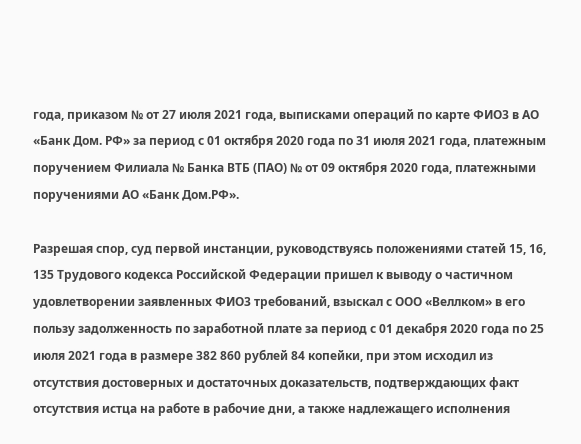года, приказом № от 27 июля 2021 года, выписками операций по карте ФИО3 в АО «Банк Дом. РФ» за период с 01 октября 2020 года по 31 июля 2021 года, платежным поручением Филиала № Банка ВТБ (ПАО) № от 09 октября 2020 года, платежными поручениями АО «Банк Дом.РФ».

Разрешая спор, суд первой инстанции, руководствуясь положениями статей 15, 16, 135 Трудового кодекса Российской Федерации пришел к выводу о частичном удовлетворении заявленных ФИО3 требований, взыскал с ООО «Веллком» в его пользу задолженность по заработной плате за период с 01 декабря 2020 года по 25 июля 2021 года в размере 382 860 рублей 84 копейки, при этом исходил из отсутствия достоверных и достаточных доказательств, подтверждающих факт отсутствия истца на работе в рабочие дни, а также надлежащего исполнения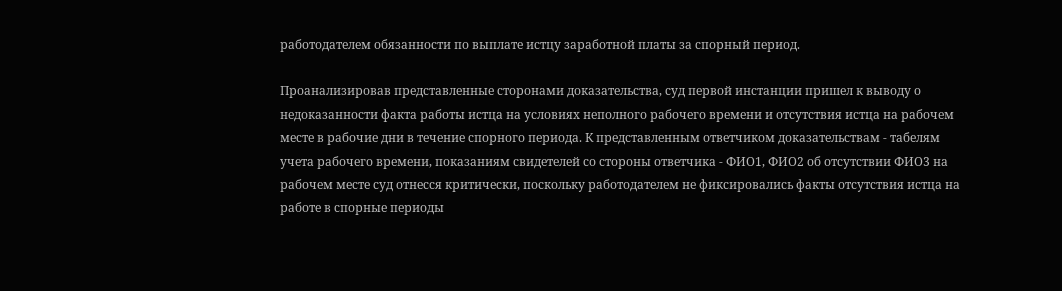работодателем обязанности по выплате истцу заработной платы за спорный период.

Проанализировав представленные сторонами доказательства, суд первой инстанции пришел к выводу о недоказанности факта работы истца на условиях неполного рабочего времени и отсутствия истца на рабочем месте в рабочие дни в течение спорного периода. К представленным ответчиком доказательствам - табелям учета рабочего времени, показаниям свидетелей со стороны ответчика - ФИО1, ФИО2 об отсутствии ФИО3 на рабочем месте суд отнесся критически, поскольку работодателем не фиксировались факты отсутствия истца на работе в спорные периоды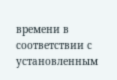времени в соответствии с установленным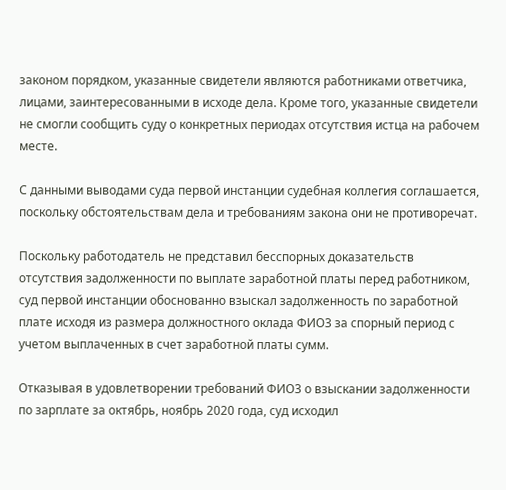законом порядком, указанные свидетели являются работниками ответчика, лицами, заинтересованными в исходе дела. Кроме того, указанные свидетели не смогли сообщить суду о конкретных периодах отсутствия истца на рабочем месте.

С данными выводами суда первой инстанции судебная коллегия соглашается, поскольку обстоятельствам дела и требованиям закона они не противоречат.

Поскольку работодатель не представил бесспорных доказательств отсутствия задолженности по выплате заработной платы перед работником, суд первой инстанции обоснованно взыскал задолженность по заработной плате исходя из размера должностного оклада ФИО3 за спорный период с учетом выплаченных в счет заработной платы сумм.

Отказывая в удовлетворении требований ФИО3 о взыскании задолженности по зарплате за октябрь, ноябрь 2020 года, суд исходил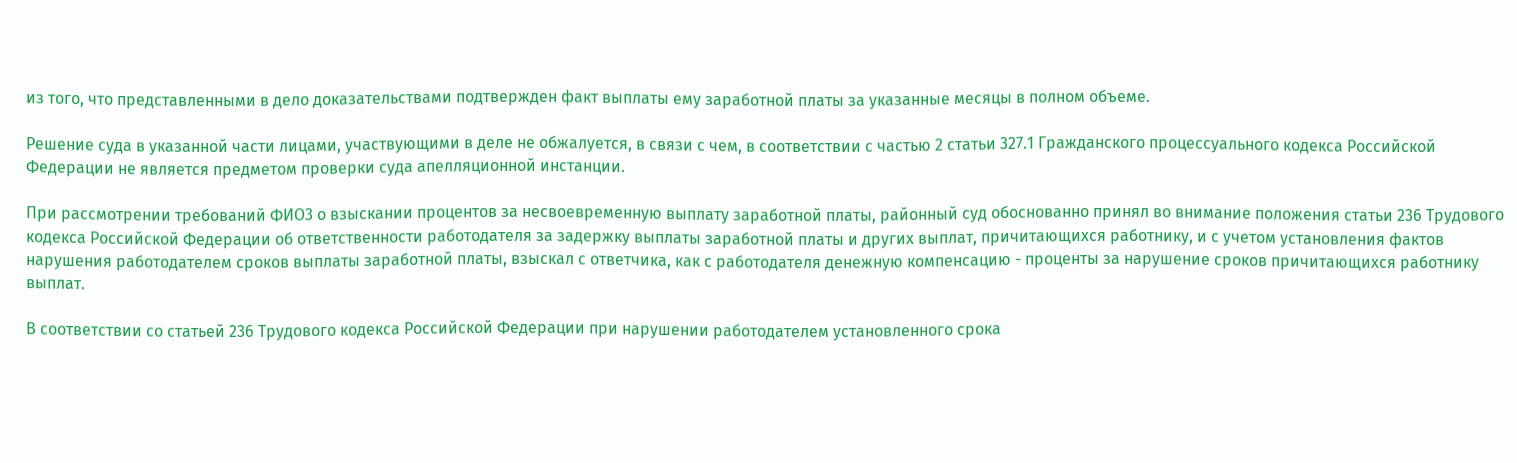из того, что представленными в дело доказательствами подтвержден факт выплаты ему заработной платы за указанные месяцы в полном объеме.

Решение суда в указанной части лицами, участвующими в деле не обжалуется, в связи с чем, в соответствии с частью 2 статьи 327.1 Гражданского процессуального кодекса Российской Федерации не является предметом проверки суда апелляционной инстанции.

При рассмотрении требований ФИО3 о взыскании процентов за несвоевременную выплату заработной платы, районный суд обоснованно принял во внимание положения статьи 236 Трудового кодекса Российской Федерации об ответственности работодателя за задержку выплаты заработной платы и других выплат, причитающихся работнику, и с учетом установления фактов нарушения работодателем сроков выплаты заработной платы, взыскал с ответчика, как с работодателя денежную компенсацию - проценты за нарушение сроков причитающихся работнику выплат.

В соответствии со статьей 236 Трудового кодекса Российской Федерации при нарушении работодателем установленного срока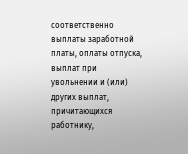соответственно выплаты заработной платы, оплаты отпуска, выплат при увольнении и (или) других выплат, причитающихся работнику,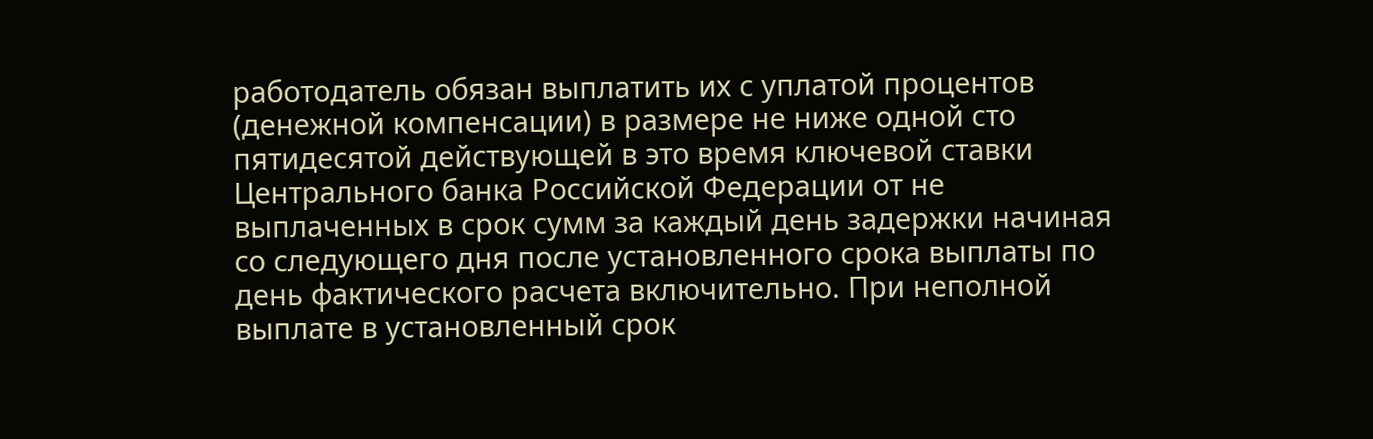работодатель обязан выплатить их с уплатой процентов (денежной компенсации) в размере не ниже одной сто пятидесятой действующей в это время ключевой ставки Центрального банка Российской Федерации от не выплаченных в срок сумм за каждый день задержки начиная со следующего дня после установленного срока выплаты по день фактического расчета включительно. При неполной выплате в установленный срок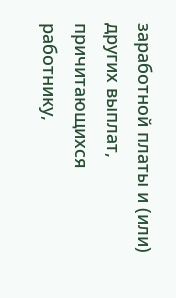заработной платы и (или) других выплат, причитающихся работнику,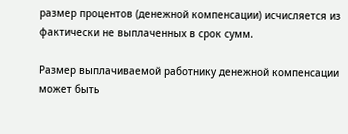размер процентов (денежной компенсации) исчисляется из фактически не выплаченных в срок сумм.

Размер выплачиваемой работнику денежной компенсации может быть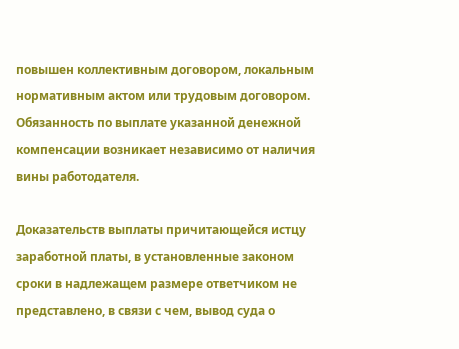повышен коллективным договором, локальным нормативным актом или трудовым договором. Обязанность по выплате указанной денежной компенсации возникает независимо от наличия вины работодателя.

Доказательств выплаты причитающейся истцу заработной платы, в установленные законом сроки в надлежащем размере ответчиком не представлено, в связи с чем, вывод суда о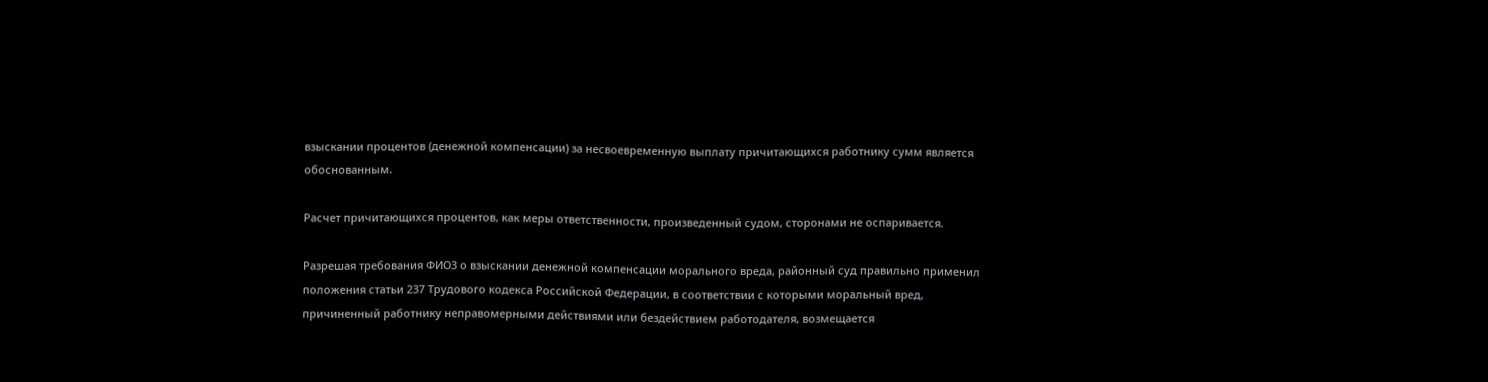взыскании процентов (денежной компенсации) за несвоевременную выплату причитающихся работнику сумм является обоснованным.

Расчет причитающихся процентов, как меры ответственности, произведенный судом, сторонами не оспаривается.

Разрешая требования ФИО3 о взыскании денежной компенсации морального вреда, районный суд правильно применил положения статьи 237 Трудового кодекса Российской Федерации, в соответствии с которыми моральный вред, причиненный работнику неправомерными действиями или бездействием работодателя, возмещается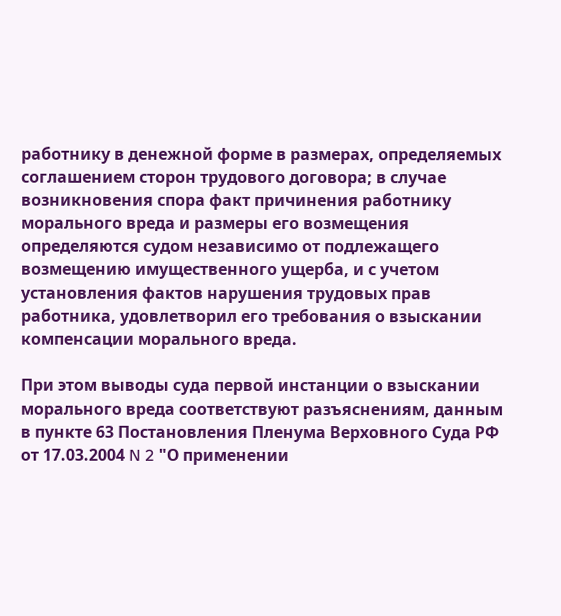работнику в денежной форме в размерах, определяемых соглашением сторон трудового договора; в случае возникновения спора факт причинения работнику морального вреда и размеры его возмещения определяются судом независимо от подлежащего возмещению имущественного ущерба, и с учетом установления фактов нарушения трудовых прав работника, удовлетворил его требования о взыскании компенсации морального вреда.

При этом выводы суда первой инстанции о взыскании морального вреда соответствуют разъяснениям, данным в пункте 63 Постановления Пленума Верховного Суда РФ от 17.03.2004 N 2 "О применении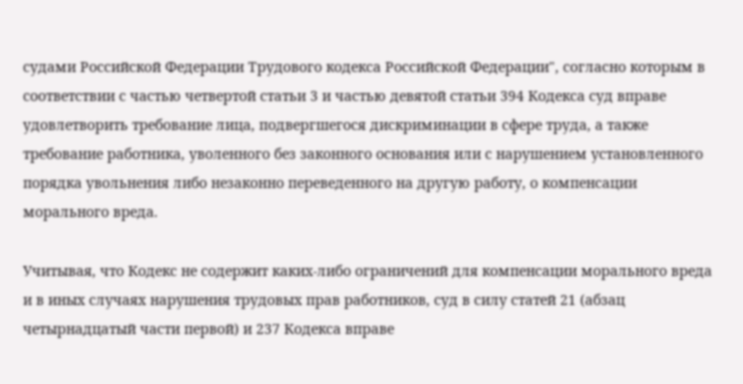судами Российской Федерации Трудового кодекса Российской Федерации", согласно которым в соответствии с частью четвертой статьи 3 и частью девятой статьи 394 Кодекса суд вправе удовлетворить требование лица, подвергшегося дискриминации в сфере труда, а также требование работника, уволенного без законного основания или с нарушением установленного порядка увольнения либо незаконно переведенного на другую работу, о компенсации морального вреда.

Учитывая, что Кодекс не содержит каких-либо ограничений для компенсации морального вреда и в иных случаях нарушения трудовых прав работников, суд в силу статей 21 (абзац четырнадцатый части первой) и 237 Кодекса вправе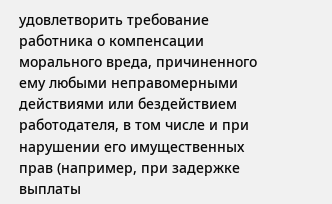удовлетворить требование работника о компенсации морального вреда, причиненного ему любыми неправомерными действиями или бездействием работодателя, в том числе и при нарушении его имущественных прав (например, при задержке выплаты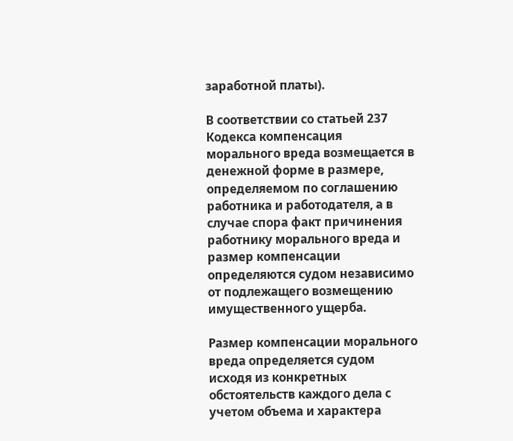заработной платы).

В соответствии со статьей 237 Кодекса компенсация морального вреда возмещается в денежной форме в размере, определяемом по соглашению работника и работодателя, а в случае спора факт причинения работнику морального вреда и размер компенсации определяются судом независимо от подлежащего возмещению имущественного ущерба.

Размер компенсации морального вреда определяется судом исходя из конкретных обстоятельств каждого дела с учетом объема и характера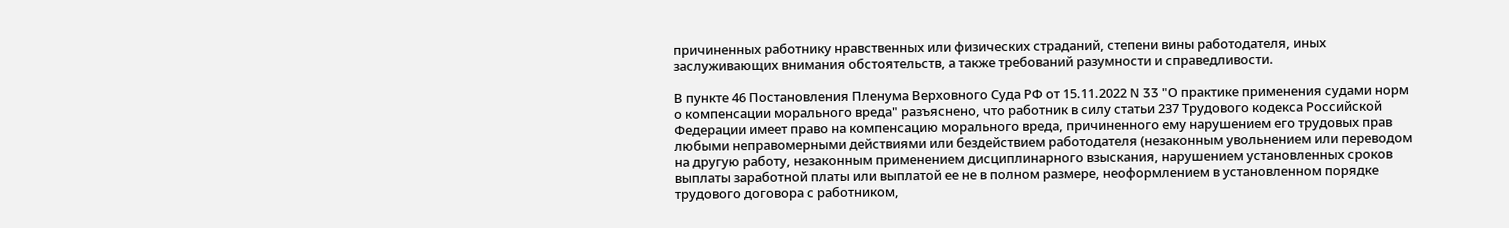причиненных работнику нравственных или физических страданий, степени вины работодателя, иных заслуживающих внимания обстоятельств, а также требований разумности и справедливости.

В пункте 46 Постановления Пленума Верховного Суда РФ от 15.11.2022 N 33 "О практике применения судами норм о компенсации морального вреда" разъяснено, что работник в силу статьи 237 Трудового кодекса Российской Федерации имеет право на компенсацию морального вреда, причиненного ему нарушением его трудовых прав любыми неправомерными действиями или бездействием работодателя (незаконным увольнением или переводом на другую работу, незаконным применением дисциплинарного взыскания, нарушением установленных сроков выплаты заработной платы или выплатой ее не в полном размере, неоформлением в установленном порядке трудового договора с работником,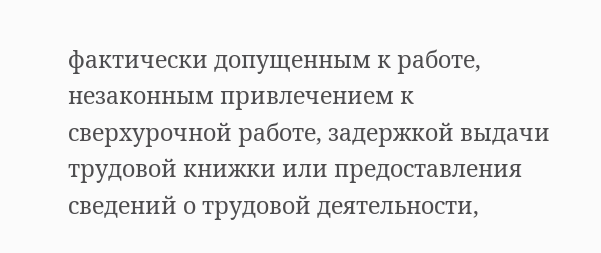фактически допущенным к работе, незаконным привлечением к сверхурочной работе, задержкой выдачи трудовой книжки или предоставления сведений о трудовой деятельности,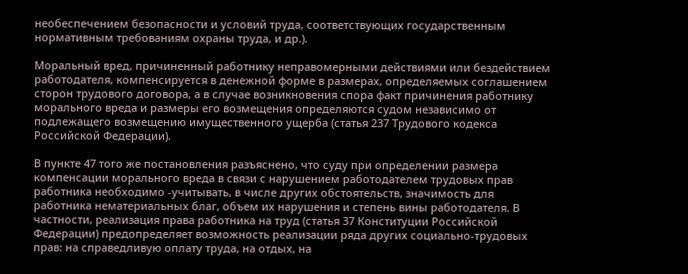необеспечением безопасности и условий труда, соответствующих государственным нормативным требованиям охраны труда, и др.).

Моральный вред, причиненный работнику неправомерными действиями или бездействием работодателя, компенсируется в денежной форме в размерах, определяемых соглашением сторон трудового договора, а в случае возникновения спора факт причинения работнику морального вреда и размеры его возмещения определяются судом независимо от подлежащего возмещению имущественного ущерба (статья 237 Трудового кодекса Российской Федерации).

В пункте 47 того же постановления разъяснено, что суду при определении размера компенсации морального вреда в связи с нарушением работодателем трудовых прав работника необходимо -учитывать, в числе других обстоятельств, значимость для работника нематериальных благ, объем их нарушения и степень вины работодателя. В частности, реализация права работника на труд (статья 37 Конституции Российской Федерации) предопределяет возможность реализации ряда других социально-трудовых прав: на справедливую оплату труда, на отдых, на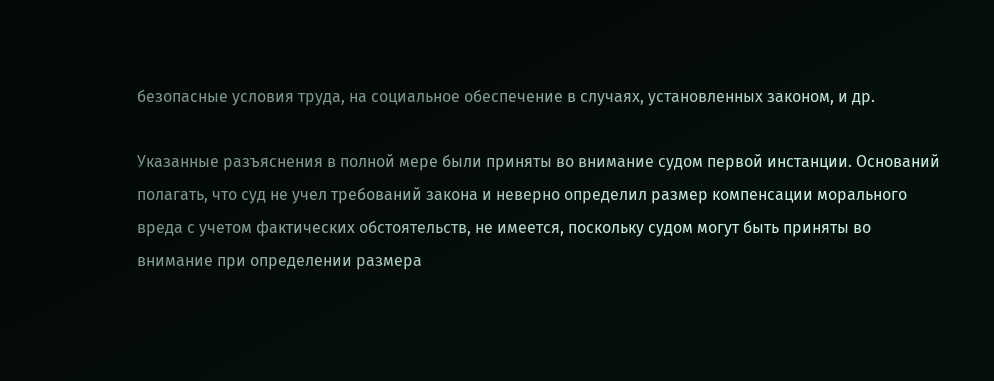безопасные условия труда, на социальное обеспечение в случаях, установленных законом, и др.

Указанные разъяснения в полной мере были приняты во внимание судом первой инстанции. Оснований полагать, что суд не учел требований закона и неверно определил размер компенсации морального вреда с учетом фактических обстоятельств, не имеется, поскольку судом могут быть приняты во внимание при определении размера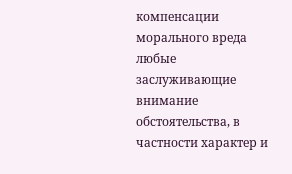компенсации морального вреда любые заслуживающие внимание обстоятельства, в частности характер и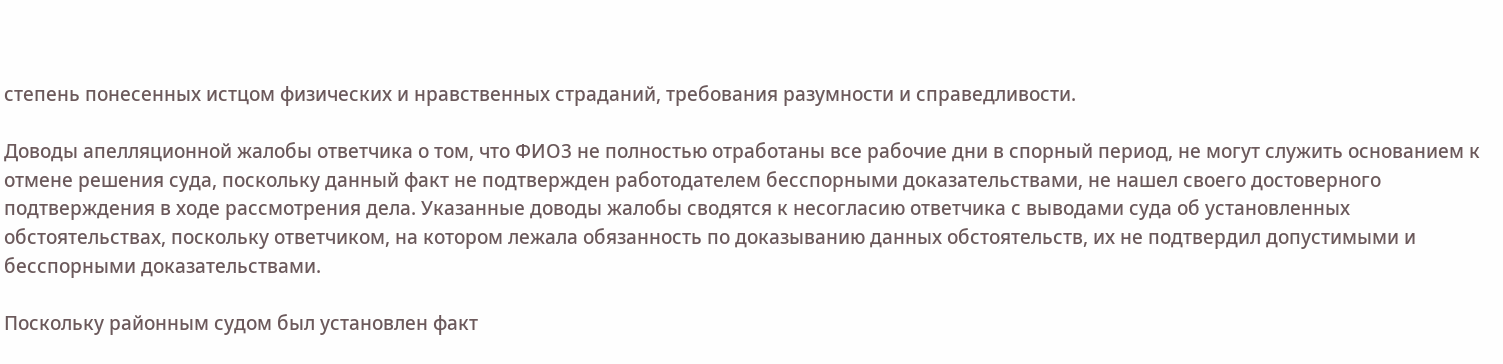степень понесенных истцом физических и нравственных страданий, требования разумности и справедливости.

Доводы апелляционной жалобы ответчика о том, что ФИО3 не полностью отработаны все рабочие дни в спорный период, не могут служить основанием к отмене решения суда, поскольку данный факт не подтвержден работодателем бесспорными доказательствами, не нашел своего достоверного подтверждения в ходе рассмотрения дела. Указанные доводы жалобы сводятся к несогласию ответчика с выводами суда об установленных обстоятельствах, поскольку ответчиком, на котором лежала обязанность по доказыванию данных обстоятельств, их не подтвердил допустимыми и бесспорными доказательствами.

Поскольку районным судом был установлен факт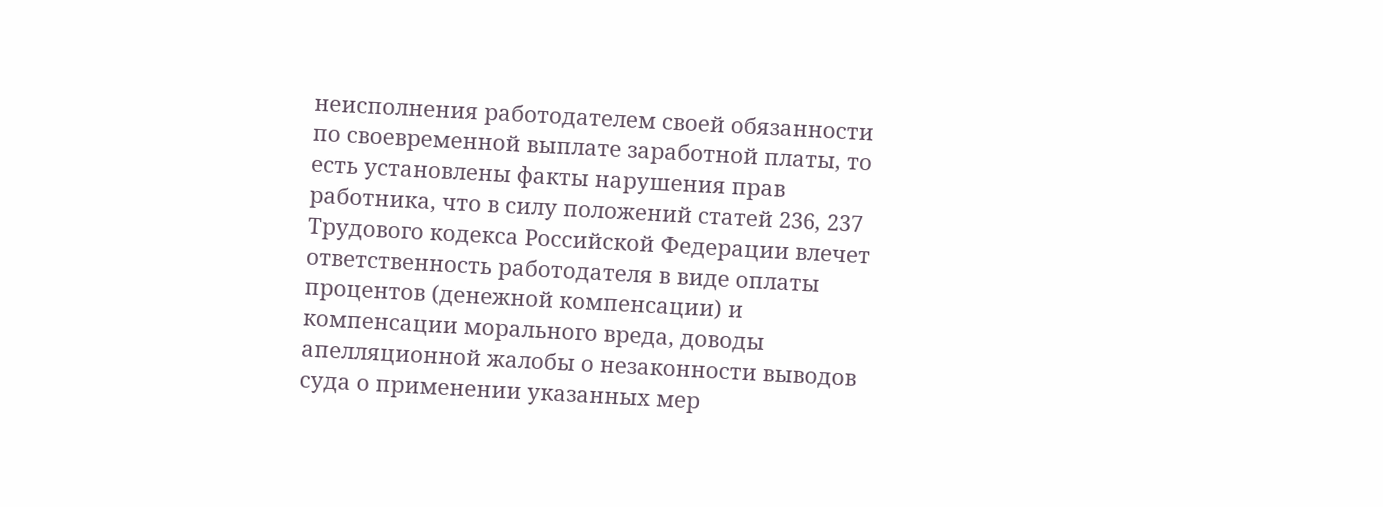неисполнения работодателем своей обязанности по своевременной выплате заработной платы, то есть установлены факты нарушения прав работника, что в силу положений статей 236, 237 Трудового кодекса Российской Федерации влечет ответственность работодателя в виде оплаты процентов (денежной компенсации) и компенсации морального вреда, доводы апелляционной жалобы о незаконности выводов суда о применении указанных мер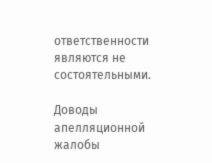ответственности являются не состоятельными.

Доводы апелляционной жалобы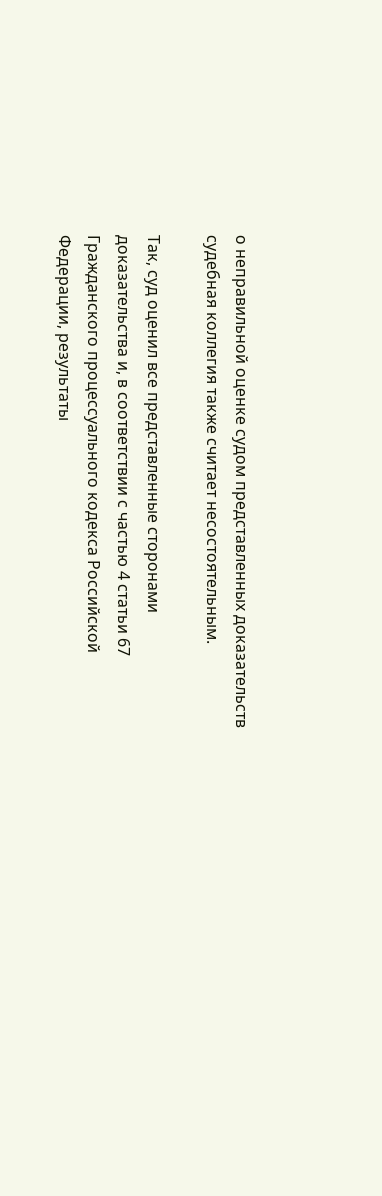о неправильной оценке судом представленных доказательств судебная коллегия также считает несостоятельным.

Так, суд оценил все представленные сторонами доказательства и, в соответствии с частью 4 статьи 67 Гражданского процессуального кодекса Российской Федерации, результаты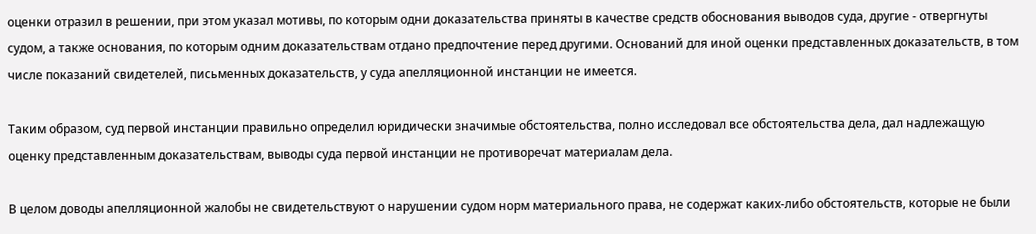оценки отразил в решении, при этом указал мотивы, по которым одни доказательства приняты в качестве средств обоснования выводов суда, другие - отвергнуты судом, а также основания, по которым одним доказательствам отдано предпочтение перед другими. Оснований для иной оценки представленных доказательств, в том числе показаний свидетелей, письменных доказательств, у суда апелляционной инстанции не имеется.

Таким образом, суд первой инстанции правильно определил юридически значимые обстоятельства, полно исследовал все обстоятельства дела, дал надлежащую оценку представленным доказательствам, выводы суда первой инстанции не противоречат материалам дела.

В целом доводы апелляционной жалобы не свидетельствуют о нарушении судом норм материального права, не содержат каких-либо обстоятельств, которые не были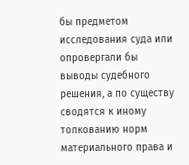бы предметом исследования суда или опровергали бы выводы судебного решения, а по существу сводятся к иному толкованию норм материального права и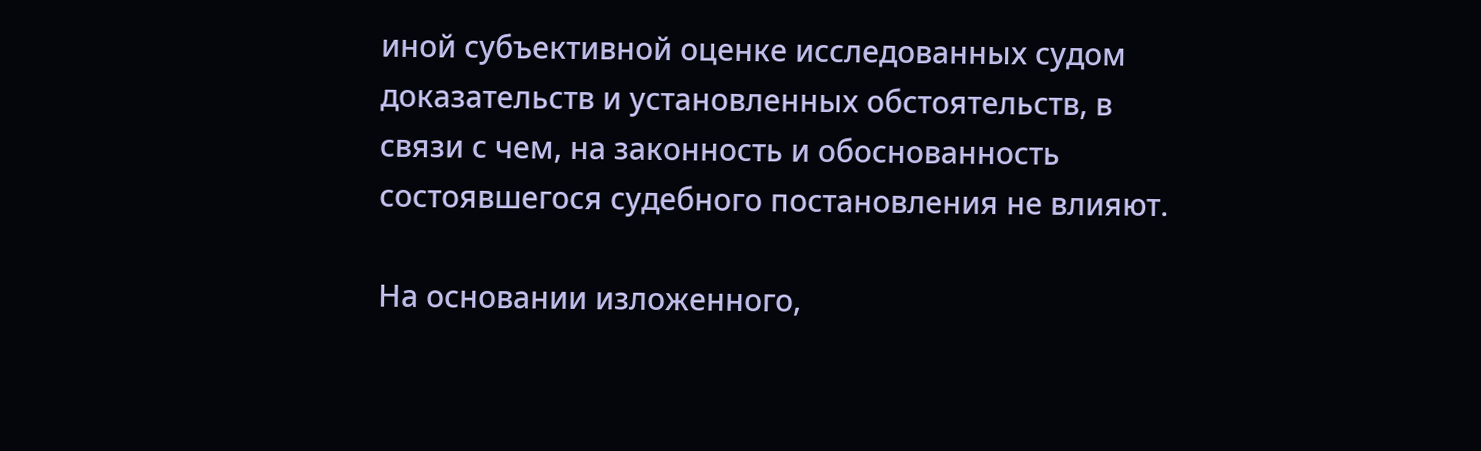иной субъективной оценке исследованных судом доказательств и установленных обстоятельств, в связи с чем, на законность и обоснованность состоявшегося судебного постановления не влияют.

На основании изложенного,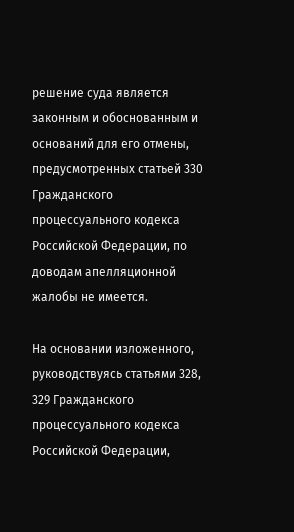решение суда является законным и обоснованным и оснований для его отмены, предусмотренных статьей 330 Гражданского процессуального кодекса Российской Федерации, по доводам апелляционной жалобы не имеется.

На основании изложенного, руководствуясь статьями 328, 329 Гражданского процессуального кодекса Российской Федерации,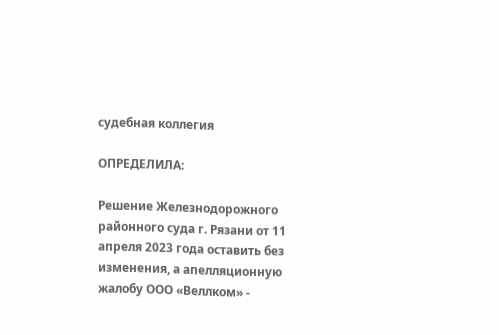судебная коллегия

ОПРЕДЕЛИЛА:

Решение Железнодорожного районного суда г. Рязани от 11 апреля 2023 года оставить без изменения, а апелляционную жалобу ООО «Веллком» -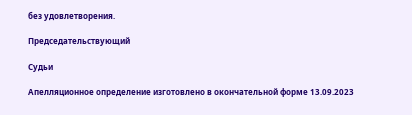без удовлетворения.

Председательствующий

Судьи

Апелляционное определение изготовлено в окончательной форме 13.09.2023